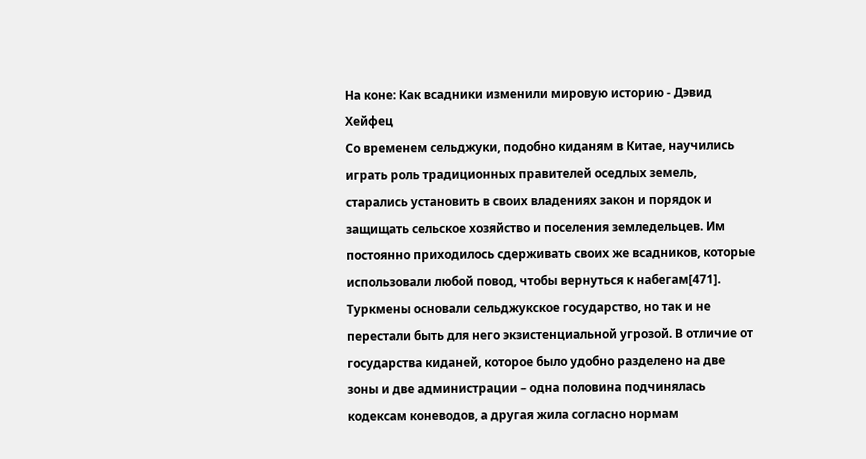На коне: Как всадники изменили мировую историю - Дэвид Хейфец
Со временем сельджуки, подобно киданям в Китае, научились играть роль традиционных правителей оседлых земель, старались установить в своих владениях закон и порядок и защищать сельское хозяйство и поселения земледельцев. Им постоянно приходилось сдерживать своих же всадников, которые использовали любой повод, чтобы вернуться к набегам[471]. Туркмены основали сельджукское государство, но так и не перестали быть для него экзистенциальной угрозой. В отличие от государства киданей, которое было удобно разделено на две зоны и две администрации – одна половина подчинялась кодексам коневодов, а другая жила согласно нормам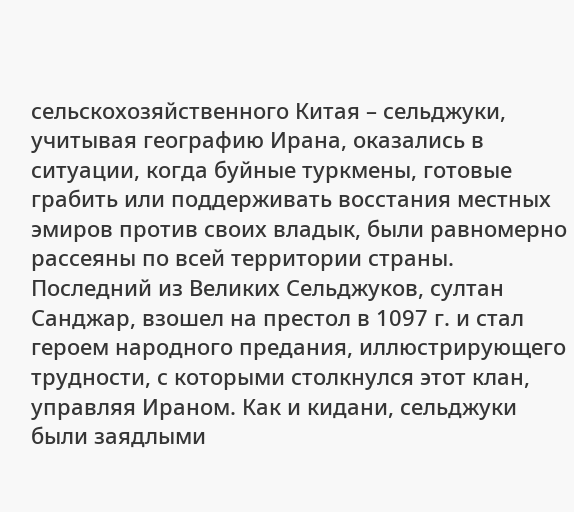сельскохозяйственного Китая – сельджуки, учитывая географию Ирана, оказались в ситуации, когда буйные туркмены, готовые грабить или поддерживать восстания местных эмиров против своих владык, были равномерно рассеяны по всей территории страны.
Последний из Великих Сельджуков, султан Санджар, взошел на престол в 1097 г. и стал героем народного предания, иллюстрирующего трудности, с которыми столкнулся этот клан, управляя Ираном. Как и кидани, сельджуки были заядлыми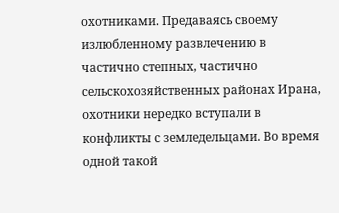охотниками. Предаваясь своему излюбленному развлечению в частично степных, частично сельскохозяйственных районах Ирана, охотники нередко вступали в конфликты с земледельцами. Во время одной такой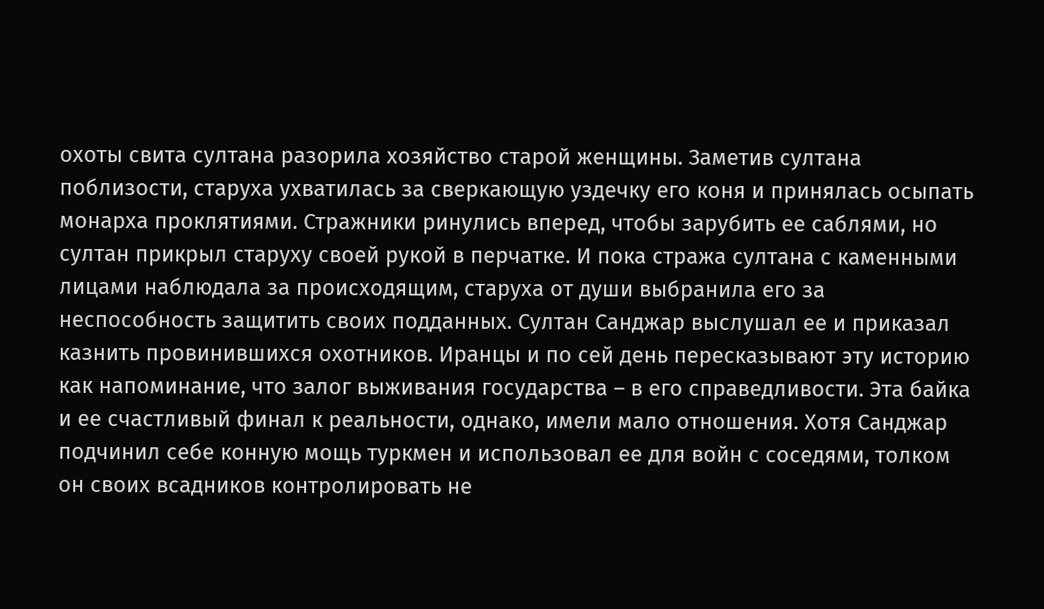охоты свита султана разорила хозяйство старой женщины. Заметив султана поблизости, старуха ухватилась за сверкающую уздечку его коня и принялась осыпать монарха проклятиями. Стражники ринулись вперед, чтобы зарубить ее саблями, но султан прикрыл старуху своей рукой в перчатке. И пока стража султана с каменными лицами наблюдала за происходящим, старуха от души выбранила его за неспособность защитить своих подданных. Султан Санджар выслушал ее и приказал казнить провинившихся охотников. Иранцы и по сей день пересказывают эту историю как напоминание, что залог выживания государства – в его справедливости. Эта байка и ее счастливый финал к реальности, однако, имели мало отношения. Хотя Санджар подчинил себе конную мощь туркмен и использовал ее для войн с соседями, толком он своих всадников контролировать не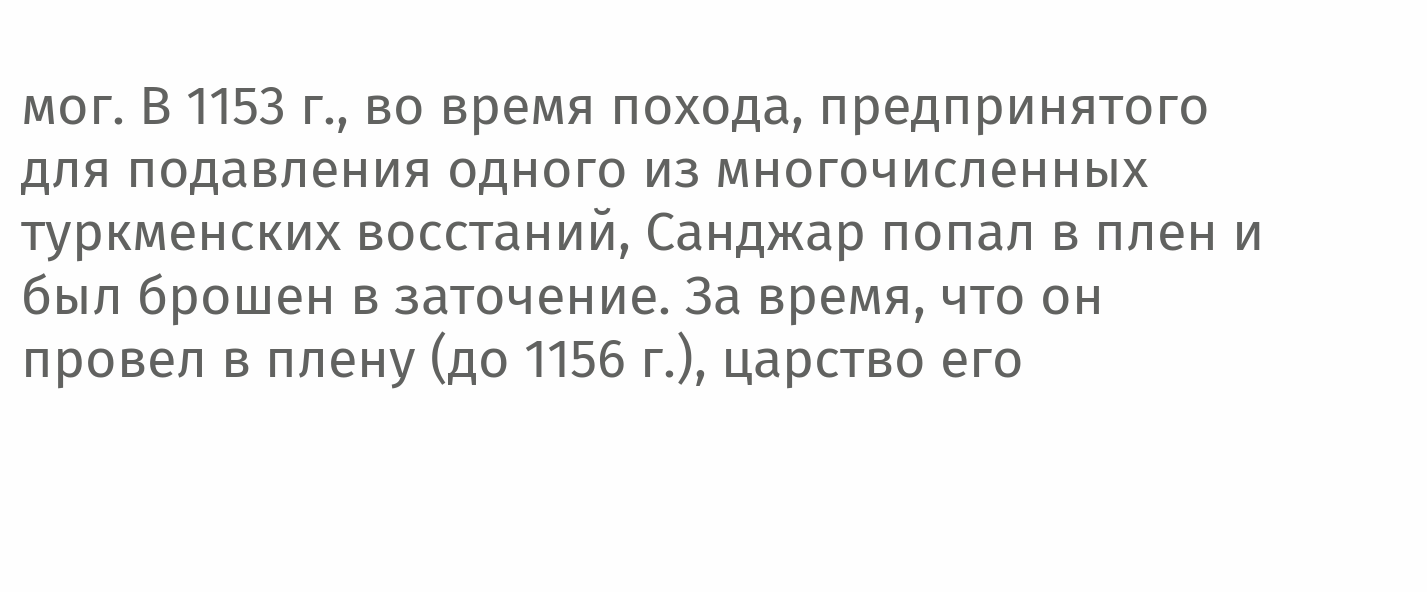мог. В 1153 г., во время похода, предпринятого для подавления одного из многочисленных туркменских восстаний, Санджар попал в плен и был брошен в заточение. За время, что он провел в плену (до 1156 г.), царство его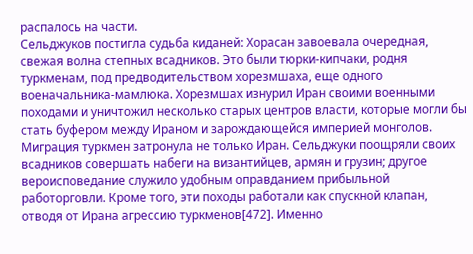распалось на части.
Сельджуков постигла судьба киданей: Хорасан завоевала очередная, свежая волна степных всадников. Это были тюрки-кипчаки, родня туркменам, под предводительством хорезмшаха, еще одного военачальника-мамлюка. Хорезмшах изнурил Иран своими военными походами и уничтожил несколько старых центров власти, которые могли бы стать буфером между Ираном и зарождающейся империей монголов.
Миграция туркмен затронула не только Иран. Сельджуки поощряли своих всадников совершать набеги на византийцев, армян и грузин; другое вероисповедание служило удобным оправданием прибыльной работорговли. Кроме того, эти походы работали как спускной клапан, отводя от Ирана агрессию туркменов[472]. Именно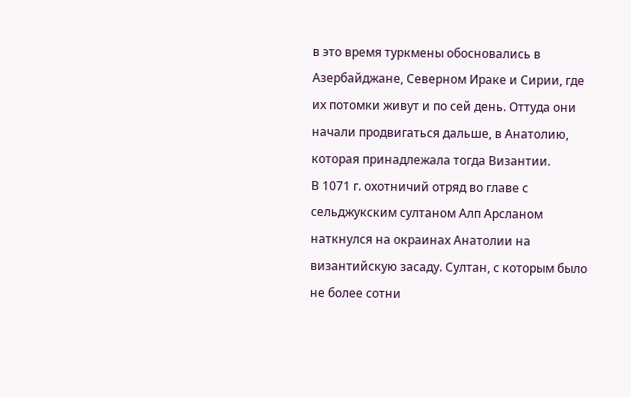в это время туркмены обосновались в Азербайджане, Северном Ираке и Сирии, где их потомки живут и по сей день. Оттуда они начали продвигаться дальше, в Анатолию, которая принадлежала тогда Византии.
В 1071 г. охотничий отряд во главе с сельджукским султаном Алп Арсланом наткнулся на окраинах Анатолии на византийскую засаду. Султан, с которым было не более сотни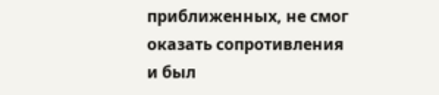приближенных, не смог оказать сопротивления и был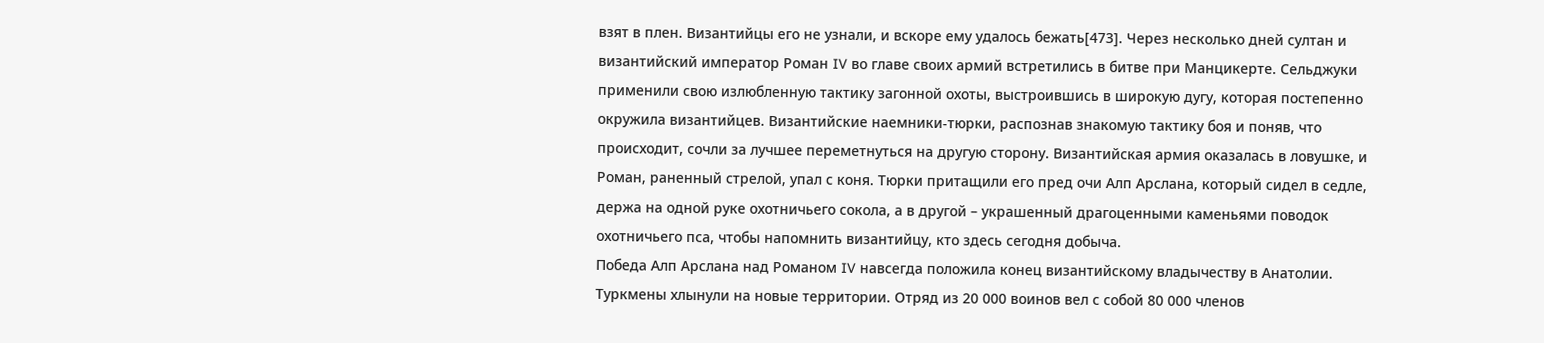взят в плен. Византийцы его не узнали, и вскоре ему удалось бежать[473]. Через несколько дней султан и византийский император Роман IV во главе своих армий встретились в битве при Манцикерте. Сельджуки применили свою излюбленную тактику загонной охоты, выстроившись в широкую дугу, которая постепенно окружила византийцев. Византийские наемники-тюрки, распознав знакомую тактику боя и поняв, что происходит, сочли за лучшее переметнуться на другую сторону. Византийская армия оказалась в ловушке, и Роман, раненный стрелой, упал с коня. Тюрки притащили его пред очи Алп Арслана, который сидел в седле, держа на одной руке охотничьего сокола, а в другой – украшенный драгоценными каменьями поводок охотничьего пса, чтобы напомнить византийцу, кто здесь сегодня добыча.
Победа Алп Арслана над Романом IV навсегда положила конец византийскому владычеству в Анатолии. Туркмены хлынули на новые территории. Отряд из 20 000 воинов вел с собой 80 000 членов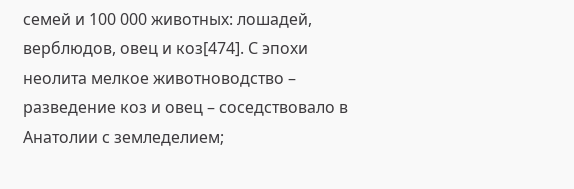семей и 100 000 животных: лошадей, верблюдов, овец и коз[474]. С эпохи неолита мелкое животноводство – разведение коз и овец – соседствовало в Анатолии с земледелием;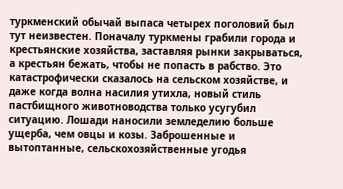туркменский обычай выпаса четырех поголовий был тут неизвестен. Поначалу туркмены грабили города и крестьянские хозяйства, заставляя рынки закрываться, а крестьян бежать, чтобы не попасть в рабство. Это катастрофически сказалось на сельском хозяйстве, и даже когда волна насилия утихла, новый стиль пастбищного животноводства только усугубил ситуацию. Лошади наносили земледелию больше ущерба, чем овцы и козы. Заброшенные и вытоптанные, сельскохозяйственные угодья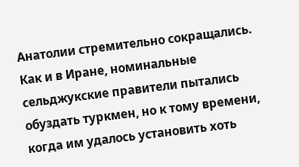Анатолии стремительно сокращались. Как и в Иране, номинальные сельджукские правители пытались обуздать туркмен, но к тому времени, когда им удалось установить хоть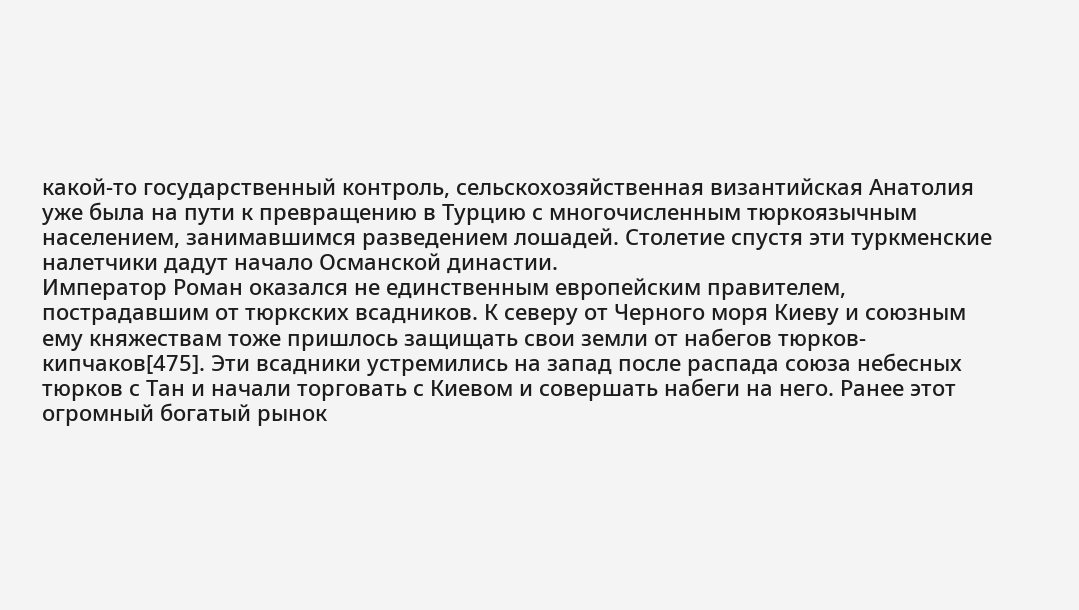какой-то государственный контроль, сельскохозяйственная византийская Анатолия уже была на пути к превращению в Турцию с многочисленным тюркоязычным населением, занимавшимся разведением лошадей. Столетие спустя эти туркменские налетчики дадут начало Османской династии.
Император Роман оказался не единственным европейским правителем, пострадавшим от тюркских всадников. К северу от Черного моря Киеву и союзным ему княжествам тоже пришлось защищать свои земли от набегов тюрков-кипчаков[475]. Эти всадники устремились на запад после распада союза небесных тюрков с Тан и начали торговать с Киевом и совершать набеги на него. Ранее этот огромный богатый рынок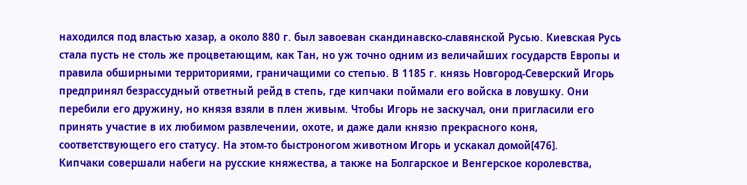находился под властью хазар, а около 880 г. был завоеван скандинавско-славянской Русью. Киевская Русь стала пусть не столь же процветающим, как Тан, но уж точно одним из величайших государств Европы и правила обширными территориями, граничащими со степью. В 1185 г. князь Новгород-Северский Игорь предпринял безрассудный ответный рейд в степь, где кипчаки поймали его войска в ловушку. Они перебили его дружину, но князя взяли в плен живым. Чтобы Игорь не заскучал, они пригласили его принять участие в их любимом развлечении, охоте, и даже дали князю прекрасного коня, соответствующего его статусу. На этом-то быстроногом животном Игорь и ускакал домой[476].
Кипчаки совершали набеги на русские княжества, а также на Болгарское и Венгерское королевства,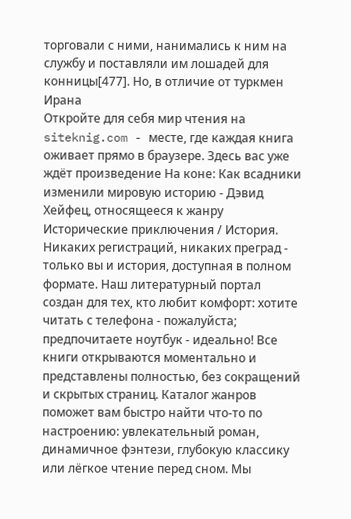торговали с ними, нанимались к ним на службу и поставляли им лошадей для конницы[477]. Но, в отличие от туркмен Ирана
Откройте для себя мир чтения на siteknig.com - месте, где каждая книга оживает прямо в браузере. Здесь вас уже ждёт произведение На коне: Как всадники изменили мировую историю - Дэвид Хейфец, относящееся к жанру Исторические приключения / История. Никаких регистраций, никаких преград - только вы и история, доступная в полном формате. Наш литературный портал создан для тех, кто любит комфорт: хотите читать с телефона - пожалуйста; предпочитаете ноутбук - идеально! Все книги открываются моментально и представлены полностью, без сокращений и скрытых страниц. Каталог жанров поможет вам быстро найти что-то по настроению: увлекательный роман, динамичное фэнтези, глубокую классику или лёгкое чтение перед сном. Мы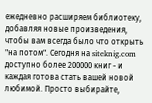ежедневно расширяем библиотеку, добавляя новые произведения, чтобы вам всегда было что открыть "на потом". Сегодня на siteknig.com доступно более 200000 книг - и каждая готова стать вашей новой любимой. Просто выбирайте,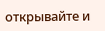открывайте и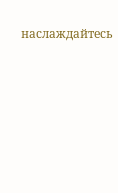наслаждайтесь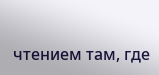чтением там, где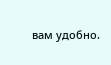вам удобно.